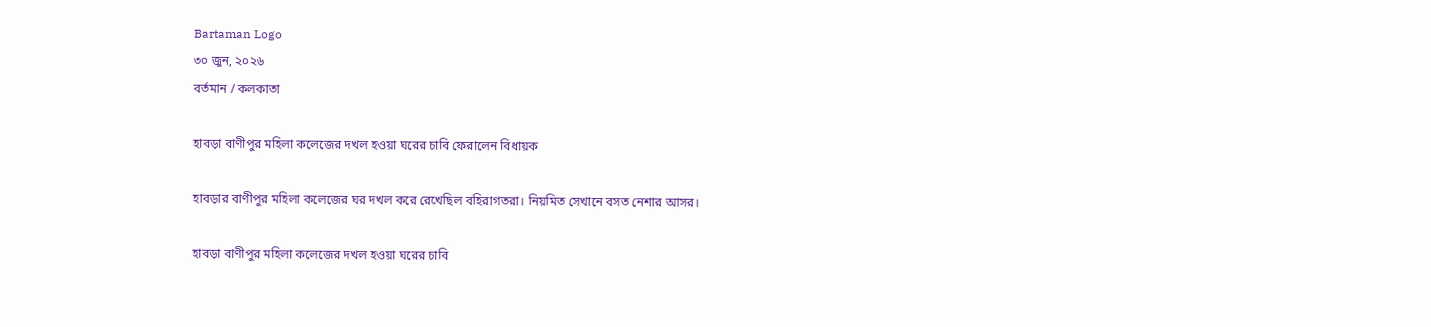Bartaman Logo
৩০ জুন, ২০২৬
বর্তমান / কলকাতা

হাবড়া বাণীপুর মহিলা কলেজের দখল হওয়া ঘরের চাবি ফেরালেন বিধায়ক

হাবড়ার বাণীপুর মহিলা কলেজের ঘর দখল করে রেখেছিল বহিরাগতরা। নিয়মিত সেখানে বসত নেশার আসর।

হাবড়া বাণীপুর মহিলা কলেজের দখল হওয়া ঘরের চাবি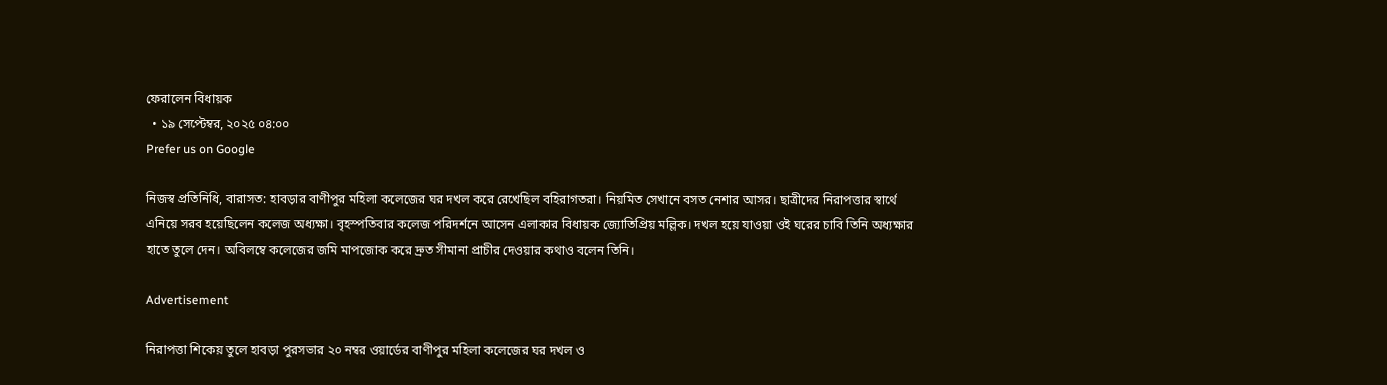ফেরালেন বিধায়ক
  • ১৯ সেপ্টেম্বর, ২০২৫ ০৪:০০
Prefer us on Google

নিজস্ব প্রতিনিধি, বারাসত: হাবড়ার বাণীপুর মহিলা কলেজের ঘর দখল করে রেখেছিল বহিরাগতরা। নিয়মিত সেখানে বসত নেশার আসর। ছাত্রীদের নিরাপত্তার স্বার্থে এনিয়ে সরব হয়েছিলেন কলেজ অধ্যক্ষা। বৃহস্পতিবার কলেজ পরিদর্শনে আসেন এলাকার বিধায়ক জ্যোতিপ্রিয় মল্লিক। দখল হয়ে যাওয়া ওই ঘরের চাবি তিনি অধ্যক্ষার হাতে তুলে দেন। অবিলম্বে কলেজের জমি মাপজোক করে দ্রুত সীমানা প্রাচীর দেওয়ার কথাও বলেন তিনি।

Advertisement

নিরাপত্তা শিকেয় তুলে হাবড়া পুরসভার ২০ নম্বর ওয়ার্ডের বাণীপুর মহিলা কলেজের ঘর দখল ও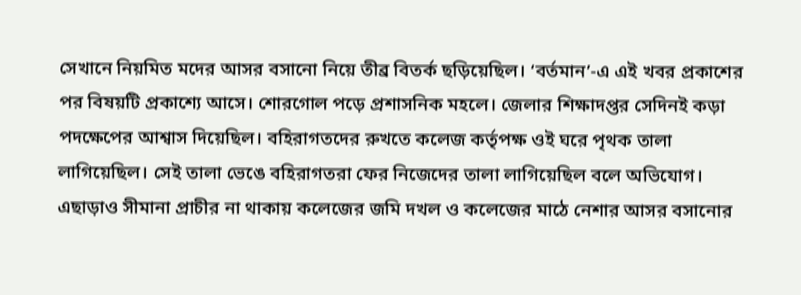সেখানে নিয়মিত মদের আসর বসানো নিয়ে তীব্র বিতর্ক ছড়িয়েছিল। ‘বর্তমান’-এ এই খবর প্রকাশের পর বিষয়টি প্রকাশ্যে আসে। শোরগোল পড়ে প্রশাসনিক মহলে। জেলার শিক্ষাদপ্তর সেদিনই কড়া পদক্ষেপের আশ্বাস দিয়েছিল। বহিরাগতদের রুখতে কলেজ কর্তৃপক্ষ ওই ঘরে পৃথক তালা লাগিয়েছিল। সেই তালা ভেঙে বহিরাগতরা ফের নিজেদের তালা লাগিয়েছিল বলে অভিযোগ। এছাড়াও সীমানা প্রাচীর না থাকায় কলেজের জমি দখল ও কলেজের মাঠে নেশার আসর বসানোর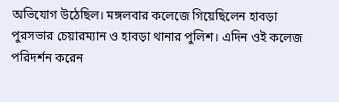অভিযোগ উঠেছিল। মঙ্গলবার কলেজে গিয়েছিলেন হাবড়া পুরসভার চেয়ারম্যান ও হাবড়া থানার পুলিশ। এদিন ওই কলেজ পরিদর্শন করেন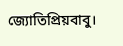জ্যোতিপ্রিয়বাবু।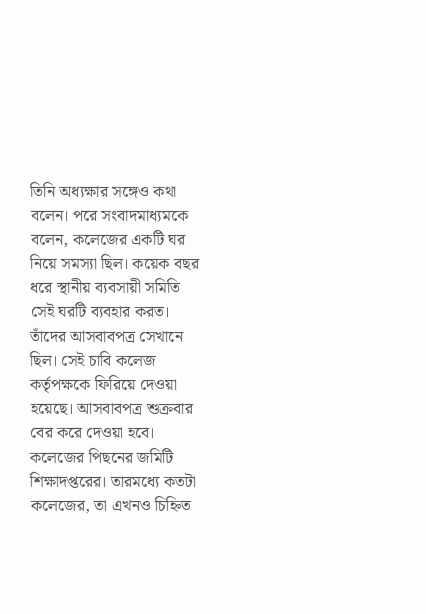তিনি অধ্যক্ষার সঙ্গেও কথা বলেন। পরে সংবাদমাধ্যমকে বলেন, কলেজের একটি ঘর নিয়ে সমস্যা ছিল। কয়েক বছর ধরে স্থানীয় ব্যবসায়ী সমিতি সেই ঘরটি ব্যবহার করত। তাঁদের আসবাবপত্র সেখানে ছিল। সেই চাবি কলেজ কর্তৃপক্ষকে ফিরিয়ে দেওয়া হয়েছে। আসবাবপত্র শুক্রবার বের করে দেওয়া হবে। কলেজের পিছনের জমিটি শিক্ষাদপ্তরের। তারমধ্যে কতটা কলেজের, তা এখনও চিহ্নিত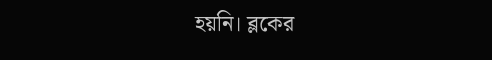হয়নি। ব্লকের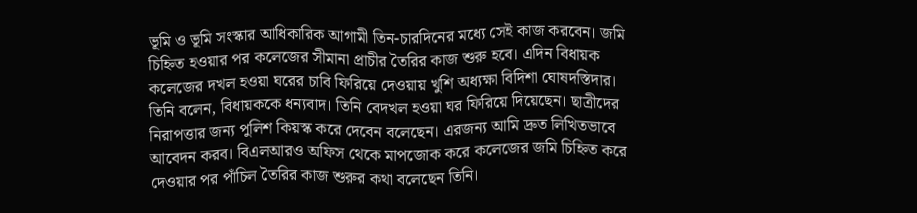ভূমি ও ভূমি সংস্কার আধিকারিক আগামী তিন-চারদিনের মধ্যে সেই কাজ করবেন। জমি চিহ্নিত হওয়ার পর কলেজের সীমানা প্রাচীর তৈরির কাজ শুরু হবে। এদিন বিধায়ক কলেজের দখল হওয়া ঘরের চাবি ফিরিয়ে দেওয়ায় খুশি অধ্যক্ষা বিদিশা ঘোষদস্তিদার। তিনি বলেন, বিধায়ককে ধন্যবাদ। তিনি বেদখল হওয়া ঘর ফিরিয়ে দিয়েছেন। ছাত্রীদের নিরাপত্তার জন্য পুলিশ কিয়স্ক করে দেবেন বলেছেন। এরজন্য আমি দ্রুত লিখিতভাবে আবেদন করব। বিএলআরও অফিস থেকে মাপজোক করে কলেজের জমি চিহ্নিত করে দেওয়ার পর পাঁচিল তৈরির কাজ শুরুর কথা বলেছেন তিনি।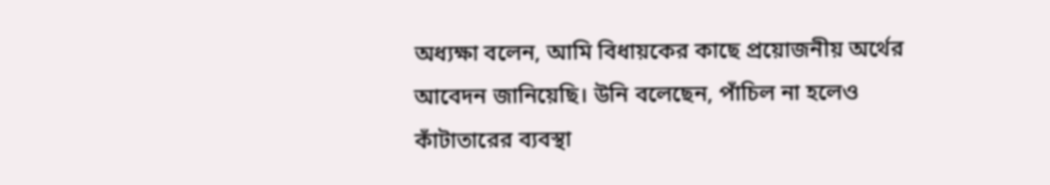অধ্যক্ষা বলেন, আমি বিধায়কের কাছে প্রয়োজনীয় অর্থের আবেদন জানিয়েছি। উনি বলেছেন, পাঁচিল না হলেও কাঁটাতারের ব্যবস্থা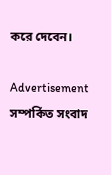করে দেবেন।

Advertisement
সম্পর্কিত সংবাদ